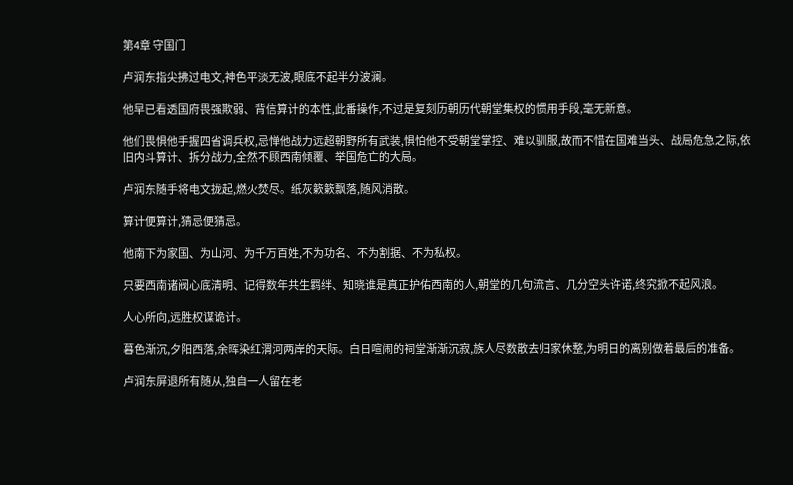第4章 守国门

卢润东指尖拂过电文,神色平淡无波,眼底不起半分波澜。

他早已看透国府畏强欺弱、背信算计的本性,此番操作,不过是复刻历朝历代朝堂集权的惯用手段,毫无新意。

他们畏惧他手握四省调兵权,忌惮他战力远超朝野所有武装,惧怕他不受朝堂掌控、难以驯服,故而不惜在国难当头、战局危急之际,依旧内斗算计、拆分战力,全然不顾西南倾覆、举国危亡的大局。

卢润东随手将电文拢起,燃火焚尽。纸灰簌簌飘落,随风消散。

算计便算计,猜忌便猜忌。

他南下为家国、为山河、为千万百姓,不为功名、不为割据、不为私权。

只要西南诸阀心底清明、记得数年共生羁绊、知晓谁是真正护佑西南的人,朝堂的几句流言、几分空头许诺,终究掀不起风浪。

人心所向,远胜权谋诡计。

暮色渐沉,夕阳西落,余晖染红渭河两岸的天际。白日喧闹的祠堂渐渐沉寂,族人尽数散去归家休整,为明日的离别做着最后的准备。

卢润东屏退所有随从,独自一人留在老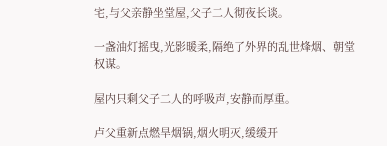宅,与父亲静坐堂屋,父子二人彻夜长谈。

一盏油灯摇曳,光影暖柔,隔绝了外界的乱世烽烟、朝堂权谋。

屋内只剩父子二人的呼吸声,安静而厚重。

卢父重新点燃旱烟锅,烟火明灭,缓缓开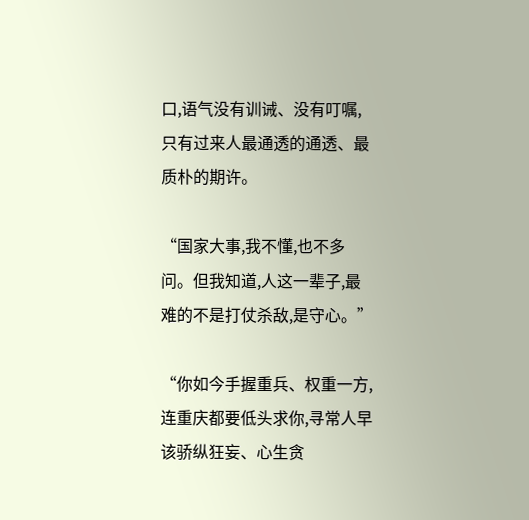口,语气没有训诫、没有叮嘱,只有过来人最通透的通透、最质朴的期许。

“国家大事,我不懂,也不多问。但我知道,人这一辈子,最难的不是打仗杀敌,是守心。”

“你如今手握重兵、权重一方,连重庆都要低头求你,寻常人早该骄纵狂妄、心生贪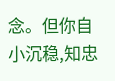念。但你自小沉稳,知忠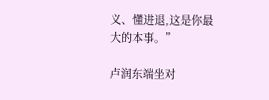义、懂进退,这是你最大的本事。”

卢润东端坐对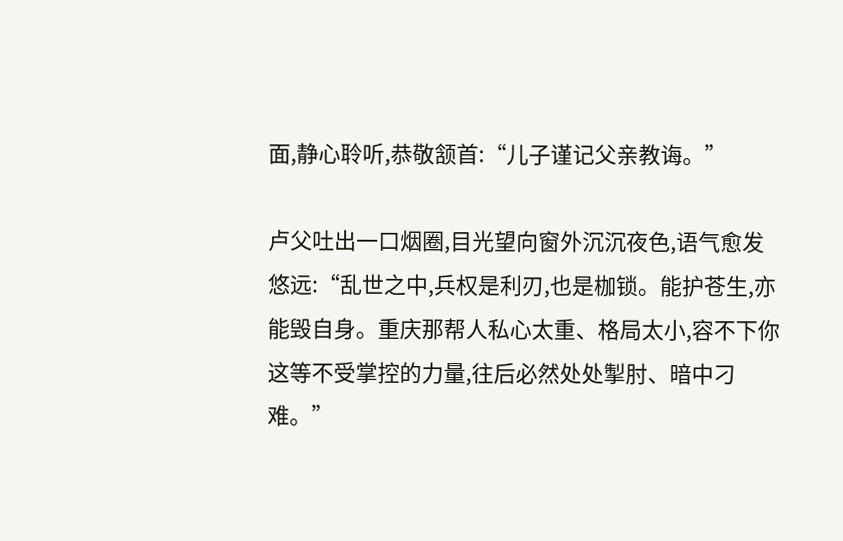面,静心聆听,恭敬颔首:“儿子谨记父亲教诲。”

卢父吐出一口烟圈,目光望向窗外沉沉夜色,语气愈发悠远:“乱世之中,兵权是利刃,也是枷锁。能护苍生,亦能毁自身。重庆那帮人私心太重、格局太小,容不下你这等不受掌控的力量,往后必然处处掣肘、暗中刁难。”